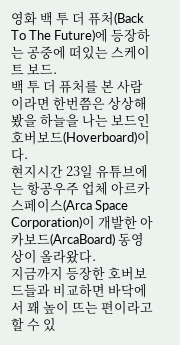영화 백 투 더 퓨처(Back To The Future)에 등장하는 공중에 떠있는 스케이트 보드.
백 투 더 퓨처를 본 사람이라면 한번쯤은 상상해봤을 하늘을 나는 보드인 호버보드(Hoverboard)이다.
현지시간 23일 유튜브에는 항공우주 업체 아르카 스페이스(Arca Space Corporation)이 개발한 아카보드(ArcaBoard) 동영상이 올라왔다.
지금까지 등장한 호버보드들과 비교하면 바닥에서 꽤 높이 뜨는 편이라고 할 수 있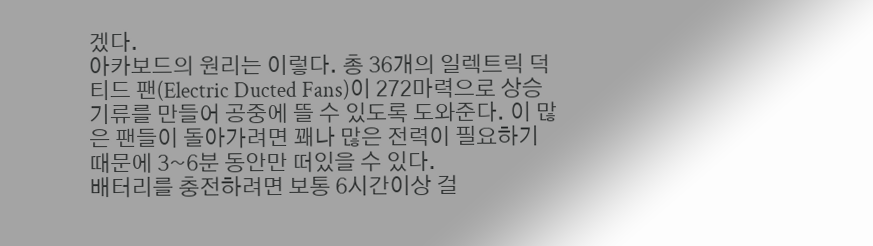겠다.
아카보드의 원리는 이렇다. 총 36개의 일렉트릭 덕티드 팬(Electric Ducted Fans)이 272마력으로 상승기류를 만들어 공중에 뜰 수 있도록 도와준다. 이 많은 팬들이 돌아가려면 꽤나 많은 전력이 필요하기 때문에 3~6분 동안만 떠있을 수 있다.
배터리를 충전하려면 보통 6시간이상 걸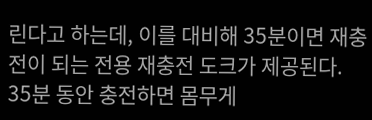린다고 하는데, 이를 대비해 35분이면 재충전이 되는 전용 재충전 도크가 제공된다. 35분 동안 충전하면 몸무게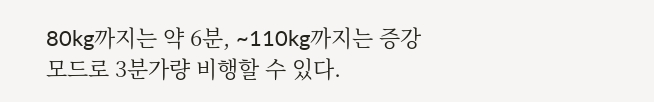80kg까지는 약 6분, ~110kg까지는 증강 모드로 3분가량 비행할 수 있다.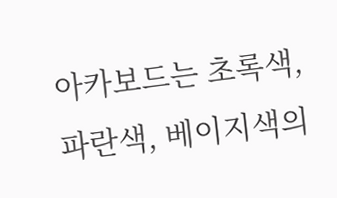아카보드는 초록색, 파란색, 베이지색의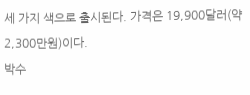세 가지 색으로 출시된다. 가격은 19,900달러(약 2,300만원)이다.
박수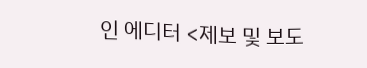인 에디터 <제보 및 보도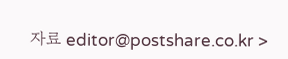자료 editor@postshare.co.kr >